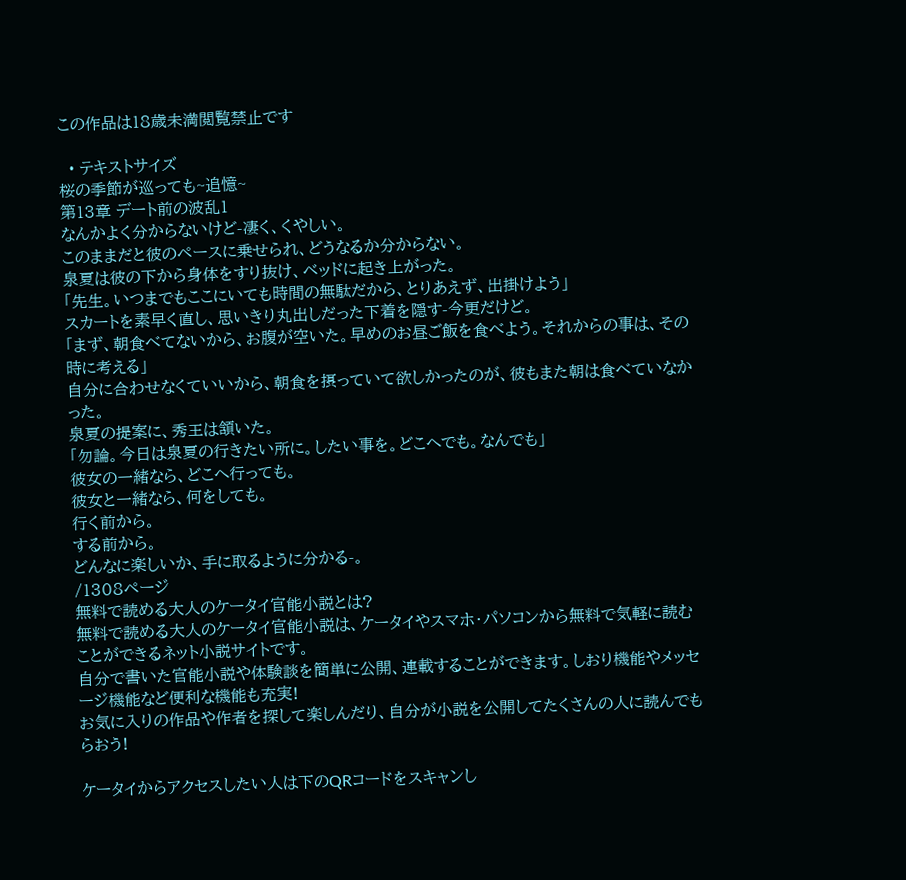この作品は18歳未満閲覧禁止です

  • テキストサイズ
桜の季節が巡っても~追憶~
第13章 デート前の波乱1
なんかよく分からないけど-凄く、くやしい。
このままだと彼のペースに乗せられ、どうなるか分からない。
泉夏は彼の下から身体をすり抜け、ベッドに起き上がった。
「先生。いつまでもここにいても時間の無駄だから、とりあえず、出掛けよう」
スカートを素早く直し、思いきり丸出しだった下着を隠す-今更だけど。
「まず、朝食べてないから、お腹が空いた。早めのお昼ご飯を食べよう。それからの事は、その時に考える」
自分に合わせなくていいから、朝食を摂っていて欲しかったのが、彼もまた朝は食べていなかった。
泉夏の提案に、秀王は頷いた。
「勿論。今日は泉夏の行きたい所に。したい事を。どこへでも。なんでも」
彼女の一緒なら、どこへ行っても。
彼女と一緒なら、何をしても。
行く前から。
する前から。
どんなに楽しいか、手に取るように分かる-。
/1308ページ
無料で読める大人のケータイ官能小説とは?
無料で読める大人のケータイ官能小説は、ケータイやスマホ・パソコンから無料で気軽に読むことができるネット小説サイトです。
自分で書いた官能小説や体験談を簡単に公開、連載することができます。しおり機能やメッセージ機能など便利な機能も充実!
お気に入りの作品や作者を探して楽しんだり、自分が小説を公開してたくさんの人に読んでもらおう!

ケータイからアクセスしたい人は下のQRコードをスキャンし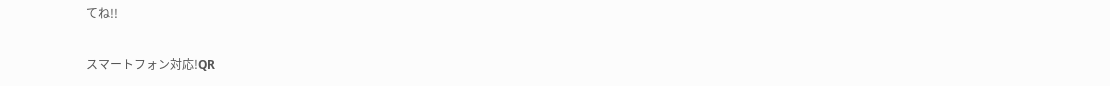てね!!

スマートフォン対応!QR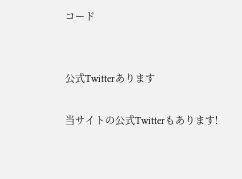コード


公式Twitterあります

当サイトの公式Twitterもあります!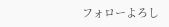フォローよろし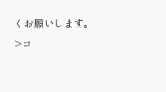くお願いします。
>コ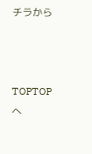チラから



TOPTOPへ